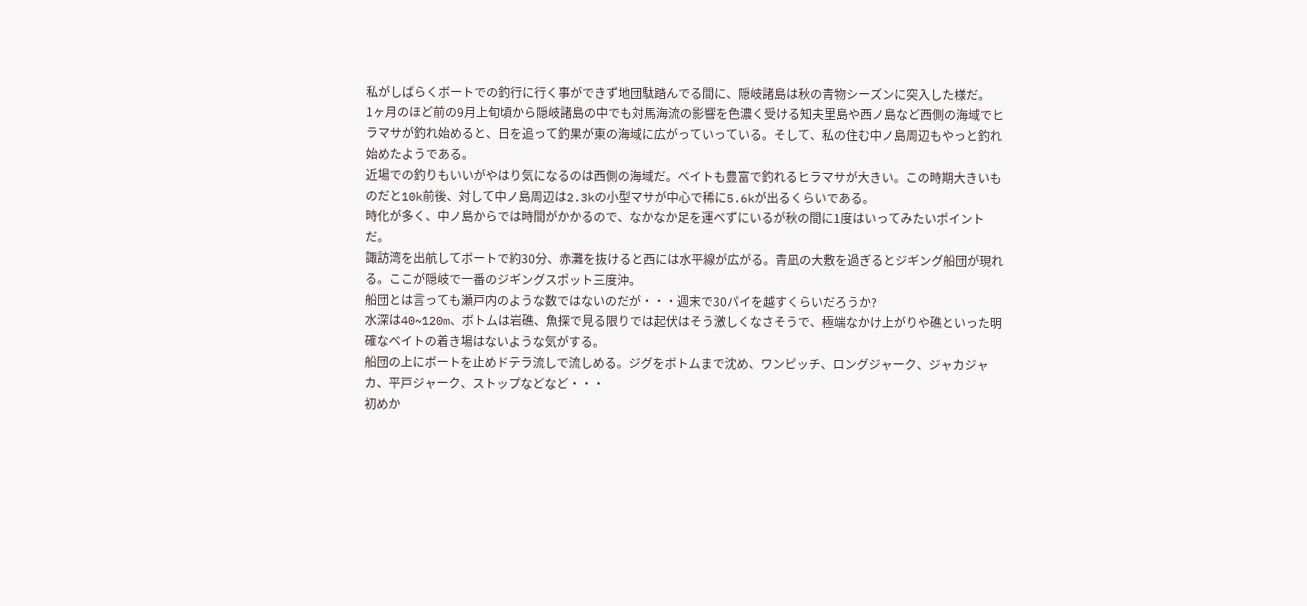私がしばらくボートでの釣行に行く事ができず地団駄踏んでる間に、隠岐諸島は秋の青物シーズンに突入した様だ。
1ヶ月のほど前の9月上旬頃から隠岐諸島の中でも対馬海流の影響を色濃く受ける知夫里島や西ノ島など西側の海域でヒラマサが釣れ始めると、日を追って釣果が東の海域に広がっていっている。そして、私の住む中ノ島周辺もやっと釣れ始めたようである。
近場での釣りもいいがやはり気になるのは西側の海域だ。ベイトも豊富で釣れるヒラマサが大きい。この時期大きいものだと10k前後、対して中ノ島周辺は2.3kの小型マサが中心で稀に5.6kが出るくらいである。
時化が多く、中ノ島からでは時間がかかるので、なかなか足を運べずにいるが秋の間に1度はいってみたいポイントだ。
諏訪湾を出航してボートで約30分、赤灘を抜けると西には水平線が広がる。青凪の大敷を過ぎるとジギング船団が現れる。ここが隠岐で一番のジギングスポット三度沖。
船団とは言っても瀬戸内のような数ではないのだが・・・週末で30パイを越すくらいだろうか?
水深は40~120m、ボトムは岩礁、魚探で見る限りでは起伏はそう激しくなさそうで、極端なかけ上がりや礁といった明確なベイトの着き場はないような気がする。
船団の上にボートを止めドテラ流しで流しめる。ジグをボトムまで沈め、ワンピッチ、ロングジャーク、ジャカジャカ、平戸ジャーク、ストップなどなど・・・
初めか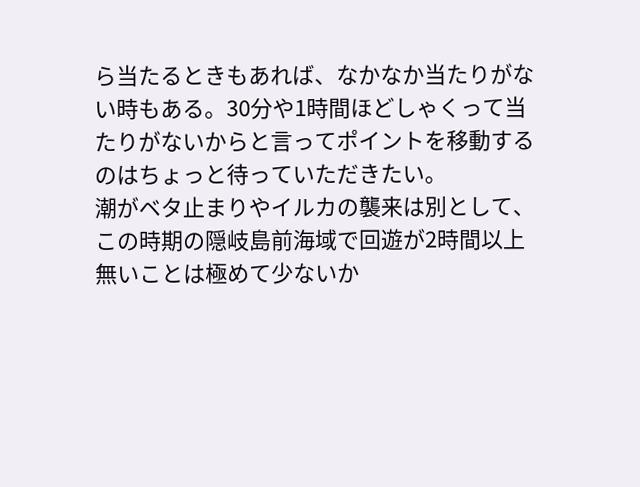ら当たるときもあれば、なかなか当たりがない時もある。30分や1時間ほどしゃくって当たりがないからと言ってポイントを移動するのはちょっと待っていただきたい。
潮がベタ止まりやイルカの襲来は別として、この時期の隠岐島前海域で回遊が2時間以上無いことは極めて少ないか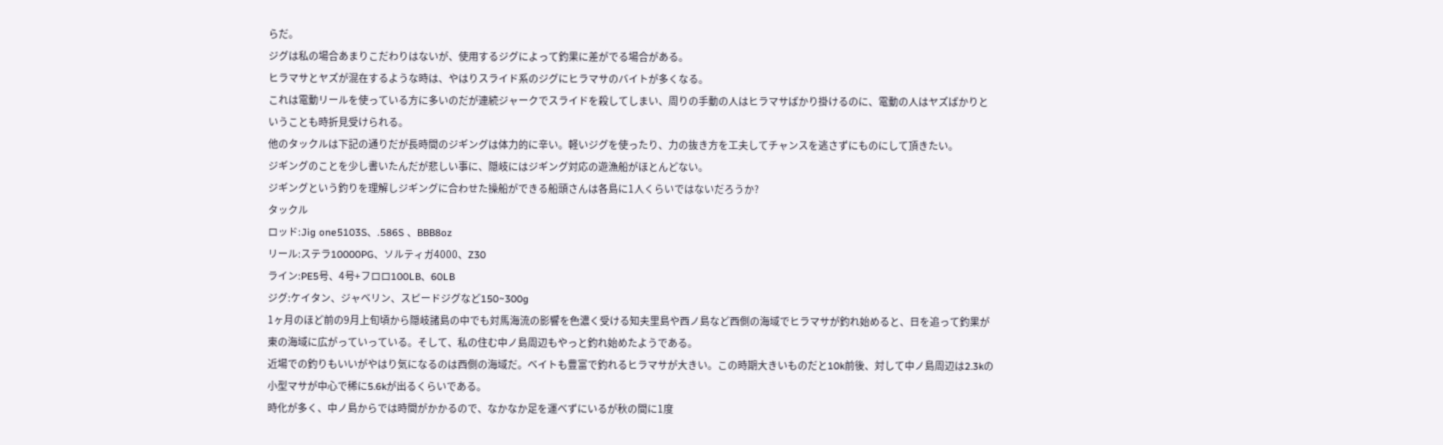らだ。
ジグは私の場合あまりこだわりはないが、使用するジグによって釣果に差がでる場合がある。
ヒラマサとヤズが混在するような時は、やはりスライド系のジグにヒラマサのバイトが多くなる。
これは電動リールを使っている方に多いのだが連続ジャークでスライドを殺してしまい、周りの手動の人はヒラマサばかり掛けるのに、電動の人はヤズばかりということも時折見受けられる。
他のタックルは下記の通りだが長時間のジギングは体力的に辛い。軽いジグを使ったり、力の抜き方を工夫してチャンスを逃さずにものにして頂きたい。
ジギングのことを少し書いたんだが悲しい事に、隠岐にはジギング対応の遊漁船がほとんどない。
ジギングという釣りを理解しジギングに合わせた操船ができる船頭さんは各島に1人くらいではないだろうか?
タックル
ロッド:Jig one5103S、.586S 、BBB8oz
リール:ステラ10000PG、ソルティガ4000、Z30
ライン:PE5号、4号+フロロ100LB、60LB
ジグ:ケイタン、ジャベリン、スピードジグなど150~300g
1ヶ月のほど前の9月上旬頃から隠岐諸島の中でも対馬海流の影響を色濃く受ける知夫里島や西ノ島など西側の海域でヒラマサが釣れ始めると、日を追って釣果が東の海域に広がっていっている。そして、私の住む中ノ島周辺もやっと釣れ始めたようである。
近場での釣りもいいがやはり気になるのは西側の海域だ。ベイトも豊富で釣れるヒラマサが大きい。この時期大きいものだと10k前後、対して中ノ島周辺は2.3kの小型マサが中心で稀に5.6kが出るくらいである。
時化が多く、中ノ島からでは時間がかかるので、なかなか足を運べずにいるが秋の間に1度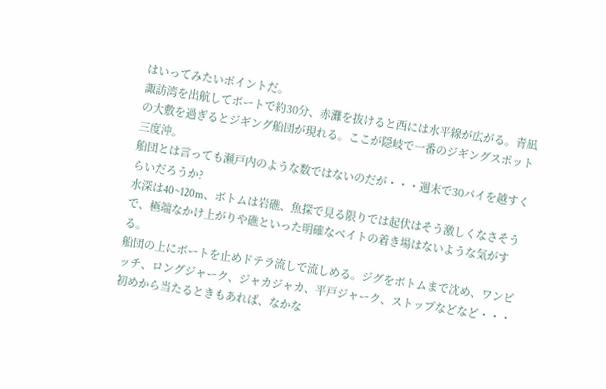はいってみたいポイントだ。
諏訪湾を出航してボートで約30分、赤灘を抜けると西には水平線が広がる。青凪の大敷を過ぎるとジギング船団が現れる。ここが隠岐で一番のジギングスポット三度沖。
船団とは言っても瀬戸内のような数ではないのだが・・・週末で30パイを越すくらいだろうか?
水深は40~120m、ボトムは岩礁、魚探で見る限りでは起伏はそう激しくなさそうで、極端なかけ上がりや礁といった明確なベイトの着き場はないような気がする。
船団の上にボートを止めドテラ流しで流しめる。ジグをボトムまで沈め、ワンピッチ、ロングジャーク、ジャカジャカ、平戸ジャーク、ストップなどなど・・・
初めから当たるときもあれば、なかな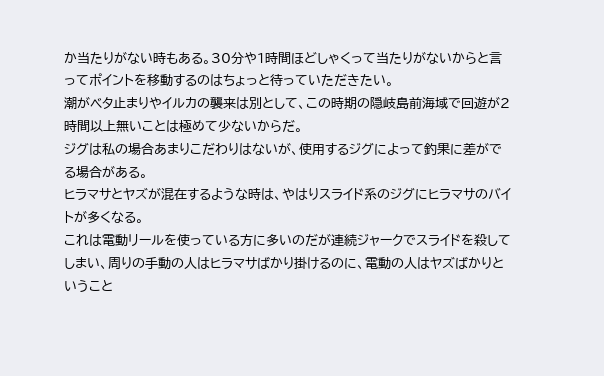か当たりがない時もある。30分や1時間ほどしゃくって当たりがないからと言ってポイントを移動するのはちょっと待っていただきたい。
潮がベタ止まりやイルカの襲来は別として、この時期の隠岐島前海域で回遊が2時間以上無いことは極めて少ないからだ。
ジグは私の場合あまりこだわりはないが、使用するジグによって釣果に差がでる場合がある。
ヒラマサとヤズが混在するような時は、やはりスライド系のジグにヒラマサのバイトが多くなる。
これは電動リールを使っている方に多いのだが連続ジャークでスライドを殺してしまい、周りの手動の人はヒラマサばかり掛けるのに、電動の人はヤズばかりということ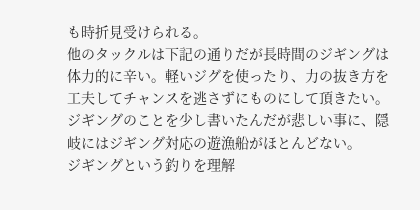も時折見受けられる。
他のタックルは下記の通りだが長時間のジギングは体力的に辛い。軽いジグを使ったり、力の抜き方を工夫してチャンスを逃さずにものにして頂きたい。
ジギングのことを少し書いたんだが悲しい事に、隠岐にはジギング対応の遊漁船がほとんどない。
ジギングという釣りを理解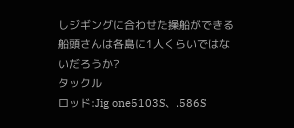しジギングに合わせた操船ができる船頭さんは各島に1人くらいではないだろうか?
タックル
ロッド:Jig one5103S、.586S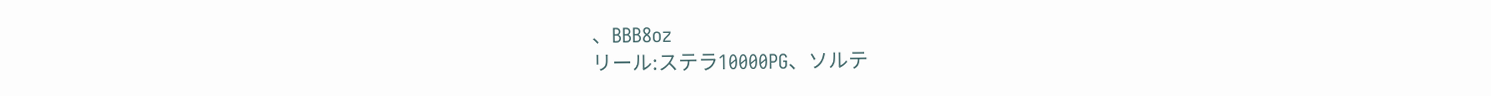、BBB8oz
リール:ステラ10000PG、ソルテ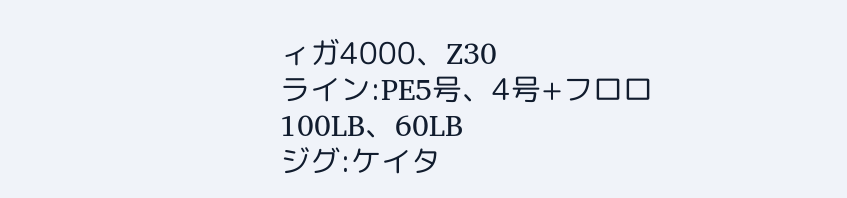ィガ4000、Z30
ライン:PE5号、4号+フロロ100LB、60LB
ジグ:ケイタ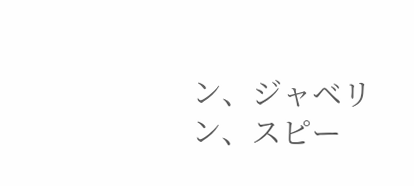ン、ジャベリン、スピー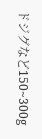ドジグなど150~300g